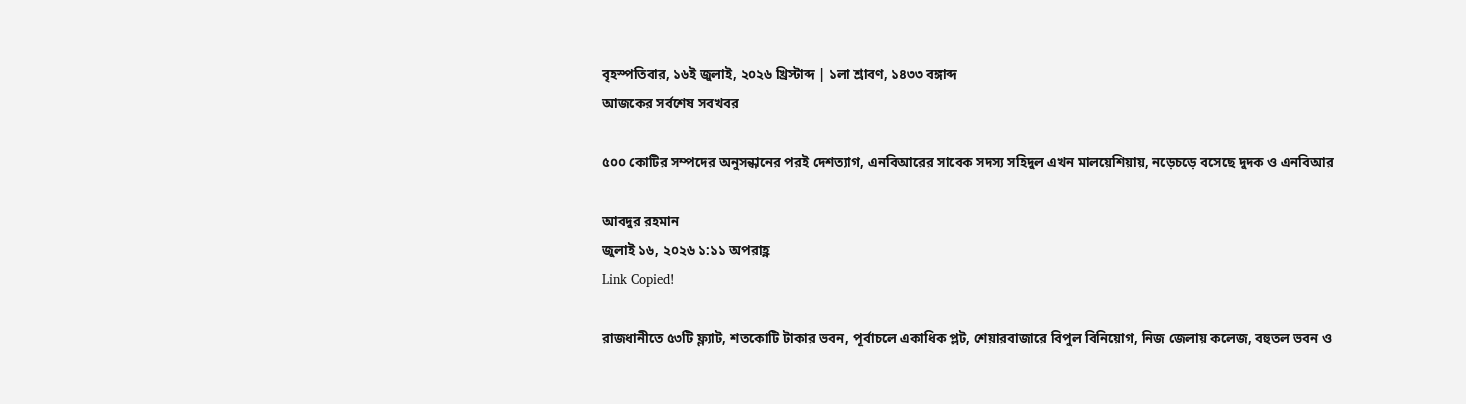বৃহস্পতিবার, ১৬ই জুলাই, ২০২৬ খ্রিস্টাব্দ | ১লা শ্রাবণ, ১৪৩৩ বঙ্গাব্দ
আজকের সর্বশেষ সবখবর

৫০০ কোটির সম্পদের অনুসন্ধানের পরই দেশত্যাগ, এনবিআরের সাবেক সদস্য সহিদুল এখন মালয়েশিয়ায়, নড়েচড়ে বসেছে দুদক ও এনবিআর

আবদুর রহমান
জুলাই ১৬, ২০২৬ ১:১১ অপরাহ্ণ
Link Copied!

রাজধানীতে ৫৩টি ফ্ল্যাট, শতকোটি টাকার ভবন, পূর্বাচলে একাধিক প্লট, শেয়ারবাজারে বিপুল বিনিয়োগ, নিজ জেলায় কলেজ, বহুতল ভবন ও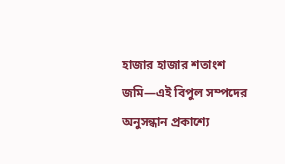হাজার হাজার শতাংশ জমি—এই বিপুল সম্পদের অনুসন্ধান প্রকাশ্যে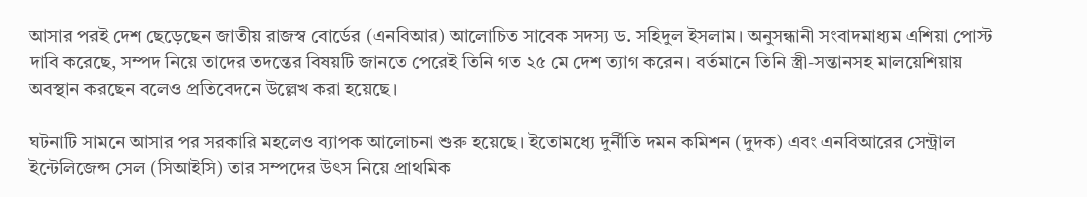আসার পরই দেশ ছেড়েছেন জাতীয় রাজস্ব বোর্ডের (এনবিআর) আলোচিত সাবেক সদস্য ড. সহিদুল ইসলাম। অনুসন্ধানী সংবাদমাধ্যম এশিয়া পোস্ট দাবি করেছে, সম্পদ নিয়ে তাদের তদন্তের বিষয়টি জানতে পেরেই তিনি গত ২৫ মে দেশ ত্যাগ করেন। বর্তমানে তিনি স্ত্রী-সন্তানসহ মালয়েশিয়ায় অবস্থান করছেন বলেও প্রতিবেদনে উল্লেখ করা হয়েছে।

ঘটনাটি সামনে আসার পর সরকারি মহলেও ব্যাপক আলোচনা শুরু হয়েছে। ইতোমধ্যে দুর্নীতি দমন কমিশন (দুদক) এবং এনবিআরের সেন্ট্রাল ইন্টেলিজেন্স সেল (সিআইসি) তার সম্পদের উৎস নিয়ে প্রাথমিক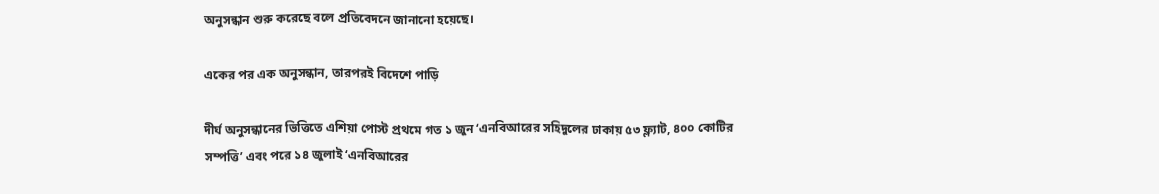অনুসন্ধান শুরু করেছে বলে প্রতিবেদনে জানানো হয়েছে।

একের পর এক অনুসন্ধান, তারপরই বিদেশে পাড়ি

দীর্ঘ অনুসন্ধানের ভিত্তিতে এশিয়া পোস্ট প্রথমে গত ১ জুন ‘এনবিআরের সহিদুলের ঢাকায় ৫৩ ফ্ল্যাট, ৪০০ কোটির সম্পত্তি’ এবং পরে ১৪ জুলাই ‘এনবিআরের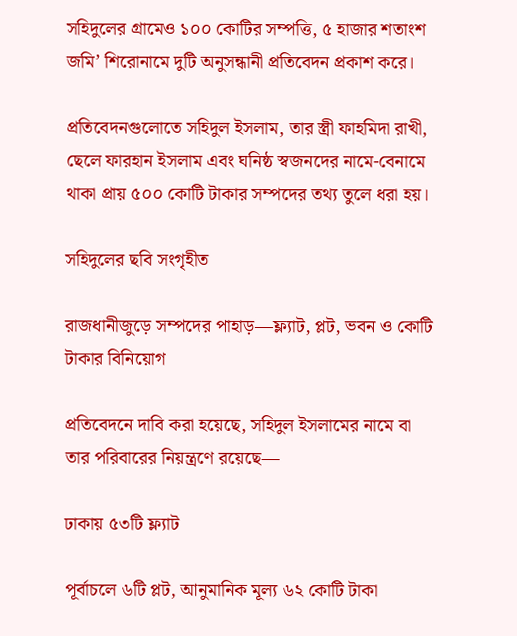সহিদুলের গ্রামেও ১০০ কোটির সম্পত্তি, ৫ হাজার শতাংশ জমি’ শিরোনামে দুটি অনুসন্ধানী প্রতিবেদন প্রকাশ করে।

প্রতিবেদনগুলোতে সহিদুল ইসলাম, তার স্ত্রী ফাহমিদা রাখী, ছেলে ফারহান ইসলাম এবং ঘনিষ্ঠ স্বজনদের নামে-বেনামে থাকা প্রায় ৫০০ কোটি টাকার সম্পদের তথ্য তুলে ধরা হয়।

সহিদুলের ছবি সংগৃহীত

রাজধানীজুড়ে সম্পদের পাহাড়—ফ্ল্যাট, প্লট, ভবন ও কোটি টাকার বিনিয়োগ

প্রতিবেদনে দাবি করা হয়েছে, সহিদুল ইসলামের নামে বা তার পরিবারের নিয়ন্ত্রণে রয়েছে—

ঢাকায় ৫৩টি ফ্ল্যাট

পূর্বাচলে ৬টি প্লট, আনুমানিক মূল্য ৬২ কোটি টাকা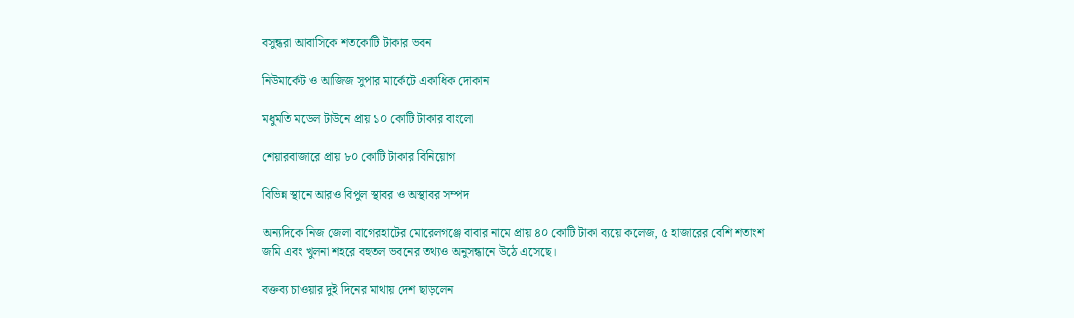বসুন্ধরা আবাসিকে শতকোটি টাকার ভবন

নিউমার্কেট ও আজিজ সুপার মার্কেটে একাধিক দোকান

মধুমতি মডেল টাউনে প্রায় ১০ কোটি টাকার বাংলো

শেয়ারবাজারে প্রায় ৮০ কোটি টাকার বিনিয়োগ

বিভিন্ন স্থানে আরও বিপুল স্থাবর ও অস্থাবর সম্পদ

অন্যদিকে নিজ জেলা বাগেরহাটের মোরেলগঞ্জে বাবার নামে প্রায় ৪০ কোটি টাকা ব্যয়ে কলেজ, ৫ হাজারের বেশি শতাংশ জমি এবং খুলনা শহরে বহুতল ভবনের তথ্যও অনুসন্ধানে উঠে এসেছে।

বক্তব্য চাওয়ার দুই দিনের মাথায় দেশ ছাড়লেন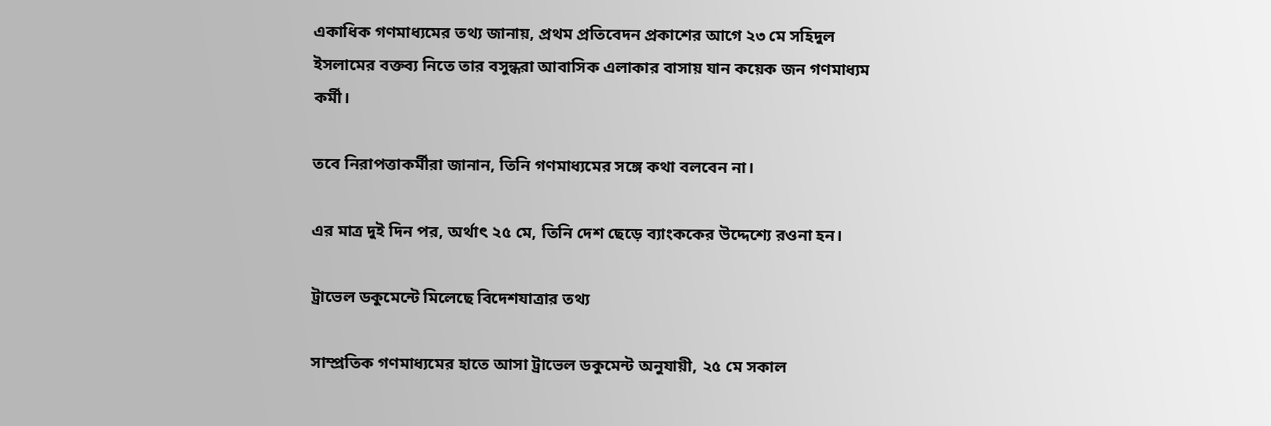একাধিক গণমাধ্যমের তথ্য জানায়, প্রথম প্রতিবেদন প্রকাশের আগে ২৩ মে সহিদুল ইসলামের বক্তব্য নিতে তার বসুন্ধরা আবাসিক এলাকার বাসায় যান কয়েক জন গণমাধ্যম কর্মী।

তবে নিরাপত্তাকর্মীরা জানান, তিনি গণমাধ্যমের সঙ্গে কথা বলবেন না।

এর মাত্র দুই দিন পর, অর্থাৎ ২৫ মে, তিনি দেশ ছেড়ে ব্যাংককের উদ্দেশ্যে রওনা হন।

ট্রাভেল ডকুমেন্টে মিলেছে বিদেশযাত্রার তথ্য

সাম্প্রতিক গণমাধ্যমের হাতে আসা ট্রাভেল ডকুমেন্ট অনুযায়ী, ২৫ মে সকাল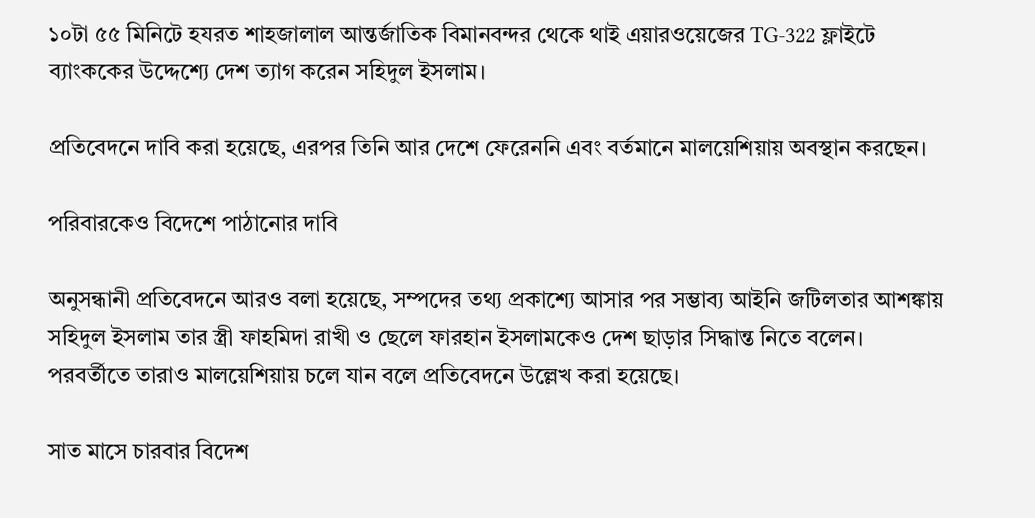১০টা ৫৫ মিনিটে হযরত শাহজালাল আন্তর্জাতিক বিমানবন্দর থেকে থাই এয়ারওয়েজের TG-322 ফ্লাইটে ব্যাংককের উদ্দেশ্যে দেশ ত্যাগ করেন সহিদুল ইসলাম।

প্রতিবেদনে দাবি করা হয়েছে, এরপর তিনি আর দেশে ফেরেননি এবং বর্তমানে মালয়েশিয়ায় অবস্থান করছেন।

পরিবারকেও বিদেশে পাঠানোর দাবি

অনুসন্ধানী প্রতিবেদনে আরও বলা হয়েছে, সম্পদের তথ্য প্রকাশ্যে আসার পর সম্ভাব্য আইনি জটিলতার আশঙ্কায় সহিদুল ইসলাম তার স্ত্রী ফাহমিদা রাখী ও ছেলে ফারহান ইসলামকেও দেশ ছাড়ার সিদ্ধান্ত নিতে বলেন। পরবর্তীতে তারাও মালয়েশিয়ায় চলে যান বলে প্রতিবেদনে উল্লেখ করা হয়েছে।

সাত মাসে চারবার বিদেশ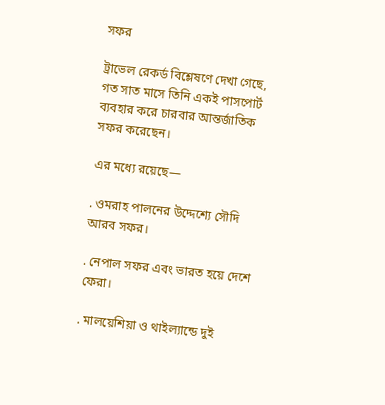সফর

ট্রাভেল রেকর্ড বিশ্লেষণে দেখা গেছে, গত সাত মাসে তিনি একই পাসপোর্ট ব্যবহার করে চারবার আন্তর্জাতিক সফর করেছেন।

এর মধ্যে রয়েছে—

. ওমরাহ পালনের উদ্দেশ্যে সৌদি আরব সফর।

. নেপাল সফর এবং ভারত হয়ে দেশে ফেরা।

. মালয়েশিয়া ও থাইল্যান্ডে দুই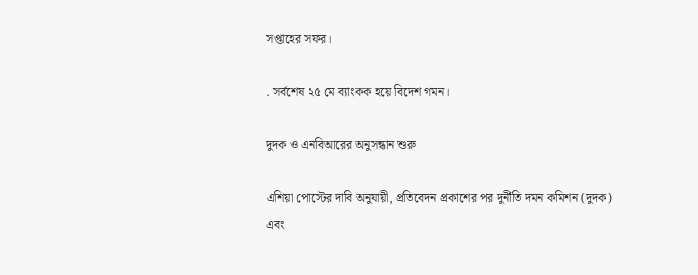সপ্তাহের সফর।

. সর্বশেষ ২৫ মে ব্যাংকক হয়ে বিদেশ গমন।

দুদক ও এনবিআরের অনুসন্ধান শুরু

এশিয়া পোস্টের দাবি অনুযায়ী, প্রতিবেদন প্রকাশের পর দুর্নীতি দমন কমিশন (দুদক) এবং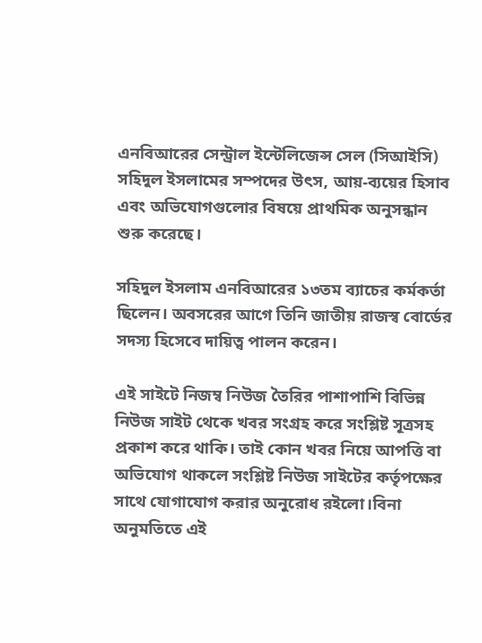এনবিআরের সেন্ট্রাল ইন্টেলিজেন্স সেল (সিআইসি) সহিদুল ইসলামের সম্পদের উৎস, আয়-ব্যয়ের হিসাব এবং অভিযোগগুলোর বিষয়ে প্রাথমিক অনুসন্ধান শুরু করেছে।

সহিদুল ইসলাম এনবিআরের ১৩তম ব্যাচের কর্মকর্তা ছিলেন। অবসরের আগে তিনি জাতীয় রাজস্ব বোর্ডের সদস্য হিসেবে দায়িত্ব পালন করেন।

এই সাইটে নিজম্ব নিউজ তৈরির পাশাপাশি বিভিন্ন নিউজ সাইট থেকে খবর সংগ্রহ করে সংশ্লিষ্ট সূত্রসহ প্রকাশ করে থাকি। তাই কোন খবর নিয়ে আপত্তি বা অভিযোগ থাকলে সংশ্লিষ্ট নিউজ সাইটের কর্তৃপক্ষের সাথে যোগাযোগ করার অনুরোধ রইলো।বিনা অনুমতিতে এই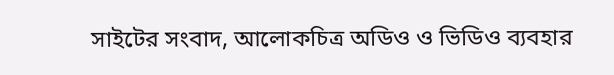সাইটের সংবাদ, আলোকচিত্র অডিও ও ভিডিও ব্যবহার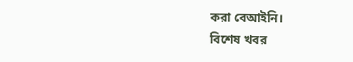করা বেআইনি।
বিশেষ খবর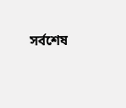সর্বশেষ